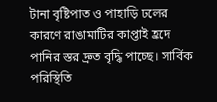টানা বৃষ্টিপাত ও পাহাড়ি ঢলের কারণে রাঙামাটির কাপ্তাই হ্রদে পানির স্তর দ্রুত বৃদ্ধি পাচ্ছে। সার্বিক পরিস্থিতি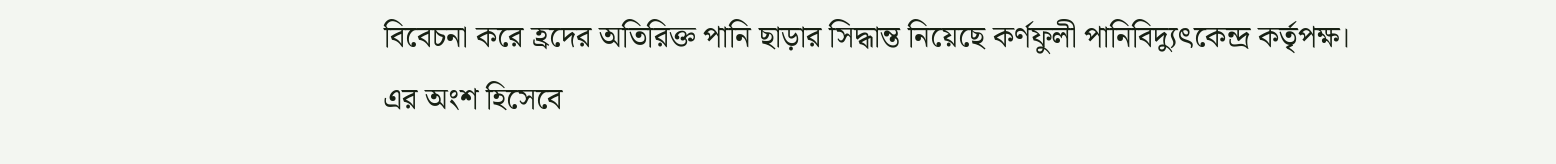বিবেচনা করে হ্রদের অতিরিক্ত পানি ছাড়ার সিদ্ধান্ত নিয়েছে কর্ণফুলী পানিবিদ্যুৎকেন্দ্র কর্তৃপক্ষ। এর অংশ হিসেবে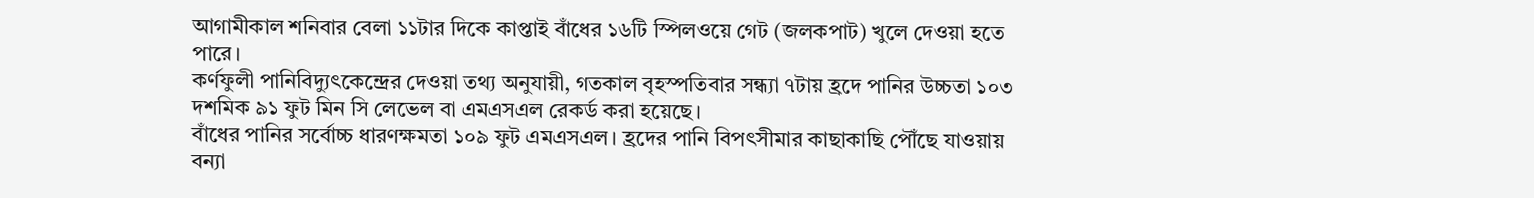আগামীকাল শনিবার বেলা ১১টার দিকে কাপ্তাই বাঁধের ১৬টি স্পিলওয়ে গেট (জলকপাট) খুলে দেওয়া হতে পারে।
কর্ণফুলী পানিবিদ্যুৎকেন্দ্রের দেওয়া তথ্য অনুযায়ী, গতকাল বৃহস্পতিবার সন্ধ্যা ৭টায় হ্রদে পানির উচ্চতা ১০৩ দশমিক ৯১ ফুট মিন সি লেভেল বা এমএসএল রেকর্ড করা হয়েছে।
বাঁধের পানির সর্বোচ্চ ধারণক্ষমতা ১০৯ ফুট এমএসএল। হ্রদের পানি বিপৎসীমার কাছাকাছি পৌঁছে যাওয়ায় বন্যা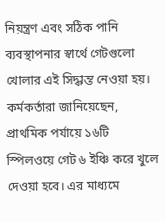নিয়ন্ত্রণ এবং সঠিক পানি ব্যবস্থাপনার স্বার্থে গেটগুলো খোলার এই সিদ্ধান্ত নেওয়া হয়। কর্মকর্তারা জানিয়েছেন, প্রাথমিক পর্যায়ে ১৬টি স্পিলওয়ে গেট ৬ ইঞ্চি করে খুলে দেওয়া হবে। এর মাধ্যমে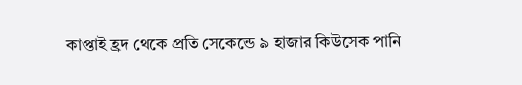কাপ্তাই হ্রদ থেকে প্রতি সেকেন্ডে ৯ হাজার কিউসেক পানি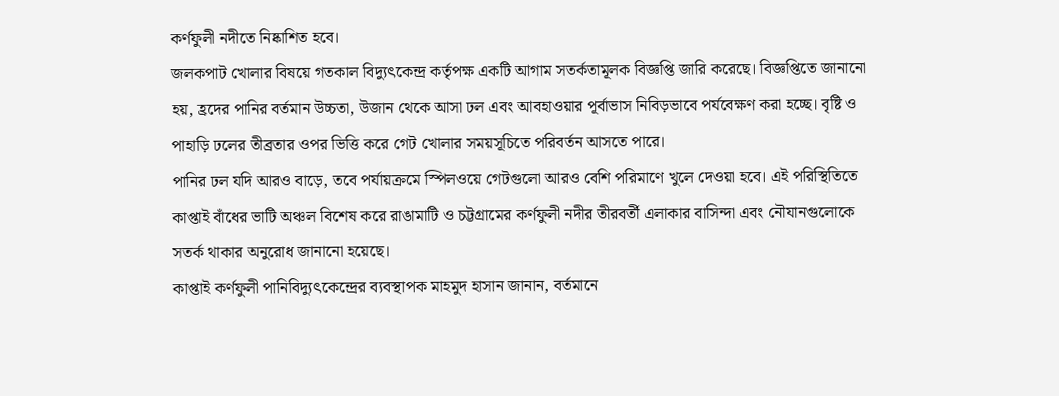কর্ণফুলী নদীতে নিষ্কাশিত হবে।
জলকপাট খোলার বিষয়ে গতকাল বিদ্যুৎকেন্দ্র কর্তৃপক্ষ একটি আগাম সতর্কতামূলক বিজ্ঞপ্তি জারি করেছে। বিজ্ঞপ্তিতে জানানো হয়, হ্রদের পানির বর্তমান উচ্চতা, উজান থেকে আসা ঢল এবং আবহাওয়ার পূর্বাভাস নিবিড়ভাবে পর্যবেক্ষণ করা হচ্ছে। বৃষ্টি ও পাহাড়ি ঢলের তীব্রতার ওপর ভিত্তি করে গেট খোলার সময়সূচিতে পরিবর্তন আসতে পারে।
পানির ঢল যদি আরও বাড়ে, তবে পর্যায়ক্রমে স্পিলওয়ে গেটগুলো আরও বেশি পরিমাণে খুলে দেওয়া হবে। এই পরিস্থিতিতে কাপ্তাই বাঁধের ভাটি অঞ্চল বিশেষ করে রাঙামাটি ও চট্টগ্রামের কর্ণফুলী নদীর তীরবর্তী এলাকার বাসিন্দা এবং নৌযানগুলোকে সতর্ক থাকার অনুরোধ জানানো হয়েছে।
কাপ্তাই কর্ণফুলী পানিবিদ্যুৎকেন্দ্রের ব্যবস্থাপক মাহমুদ হাসান জানান, বর্তমানে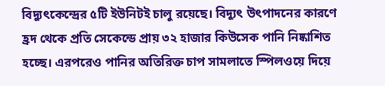বিদ্যুৎকেন্দ্রের ৫টি ইউনিটই চালু রয়েছে। বিদ্যুৎ উৎপাদনের কারণে হ্রদ থেকে প্রতি সেকেন্ডে প্রায় ৩২ হাজার কিউসেক পানি নিষ্কাশিত হচ্ছে। এরপরেও পানির অতিরিক্ত চাপ সামলাতে স্পিলওয়ে দিয়ে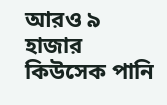আরও ৯ হাজার কিউসেক পানি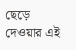ছেড়ে দেওয়ার এই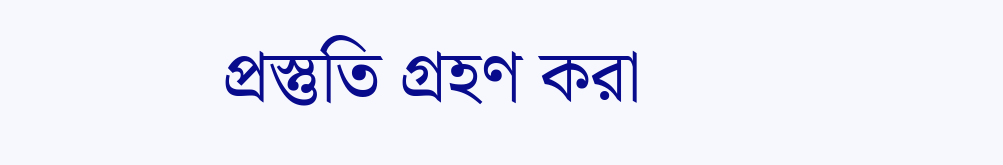প্রস্তুতি গ্রহণ করা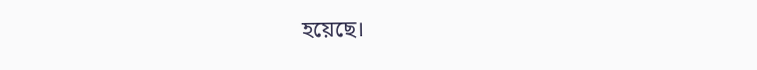হয়েছে।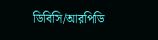ডিবিসি/আরপিডি